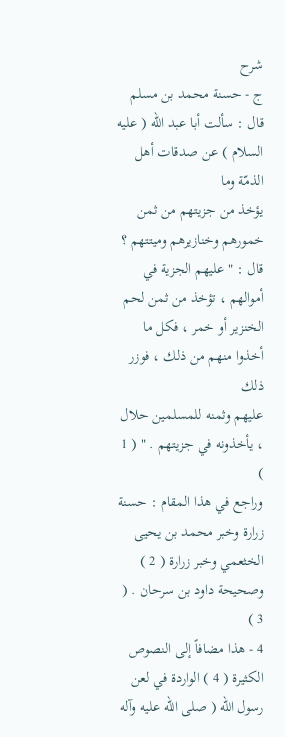شرح
ج - حسنة محمد بن مسلم قال : سألت أبا عبد الله ( عليه السلام ) عن صدقات أهل الذمّة وما
يؤخذ من جزيتهم من ثمن خمورهم وخنازيرهم وميتتهم ؟ قال : " عليهم الجزية في
أموالهم ، تؤخذ من ثمن لحم الخنزير أو خمر ، فكل ما أخذوا منهم من ذلك ، فوزر ذلك
عليهم وثمنه للمسلمين حلال ، يأخذونه في جزيتهم . " ( 1 )
وراجع في هذا المقام : حسنة زرارة وخبر محمد بن يحيى الخثعمي وخبر زرارة ( 2 )
وصحيحة داود بن سرحان . ( 3 )
4 - هذا مضافاً إلى النصوص الكثيرة ( 4 ) الواردة في لعن رسول الله ( صلى الله عليه وآله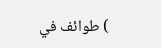) طوائف في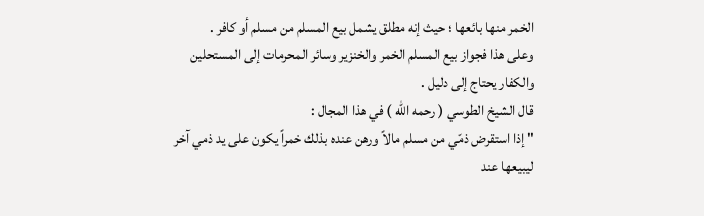الخمر منها بائعها ؛ حيث إنه مطلق يشمل بيع المسلم من مسلم أو كافر .
وعلى هذا فجواز بيع المسلم الخمر والخنزير وسائر المحرمات إلى المستحلين
والكفار يحتاج إلى دليل .
قال الشيخ الطوسي ( رحمه الله ) في هذا المجال :
" إذا استقرض ذمّي من مسلم مالاً ورهن عنده بذلك خمراً يكون على يد ذمي آخر
ليبيعها عند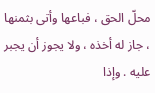محلّ الحق ، فباعها وأتى بثمنها ، جاز له أخذه ، ولا يجوز أن يجبر عليه . وإذا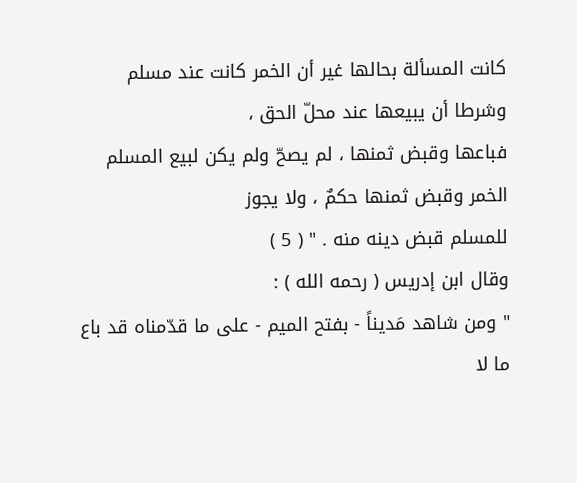كانت المسألة بحالها غير أن الخمر كانت عند مسلم وشرطا أن يبيعها عند محلّ الحق ،
فباعها وقبض ثمنها ، لم يصحّ ولم يكن لبيع المسلم الخمر وقبض ثمنها حكمٌ ، ولا يجوز
للمسلم قبض دينه منه . " ( 5 )
وقال ابن إدريس ( رحمه الله ) :
" ومن شاهد مَديناً - بفتح الميم - على ما قدّمناه قد باع ما لا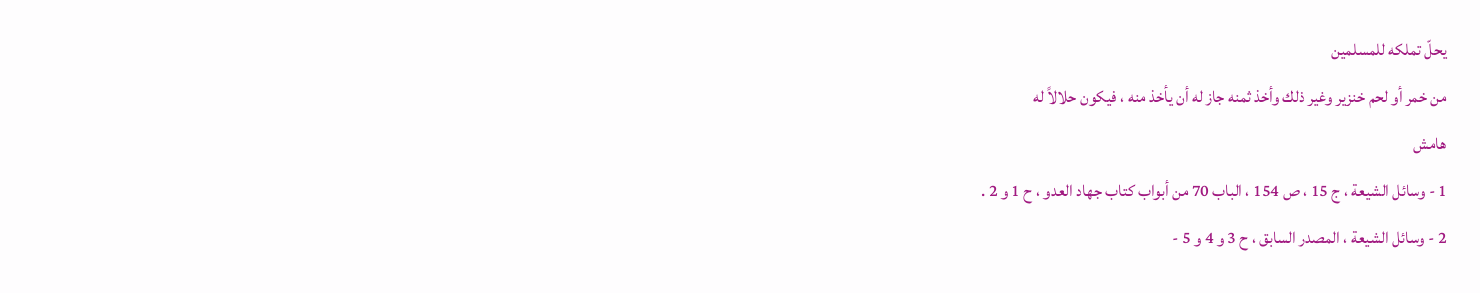يحلّ تملكه للمسلمين
من خمر أو لحم خنزير وغير ذلك وأخذ ثمنه جاز له أن يأخذ منه ، فيكون حلالاً له
هامش
1 - وسائل الشيعة ، ج 15 ، ص 154 ، الباب 70 من أبواب كتاب جهاد العدو ، ح 1 و 2 .
2 - وسائل الشيعة ، المصدر السابق ، ح 3 و 4 و 5 -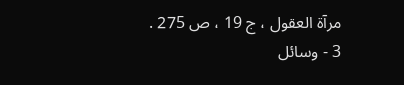مرآة العقول ، ج 19 ، ص 275 .
3 - وسائل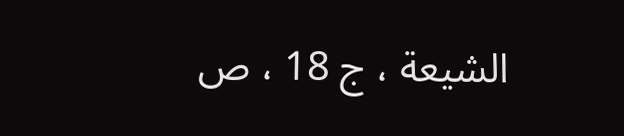الشيعة ، ج 18 ، ص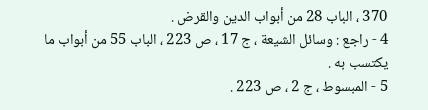370 ، الباب 28 من أبواب الدين والقرض .
4 - راجع : وسائل الشيعة ، ج 17 ، ص 223 ، الباب 55 من أبواب ما يكتسب به .
5 - المبسوط ، ج 2 ، ص 223 .